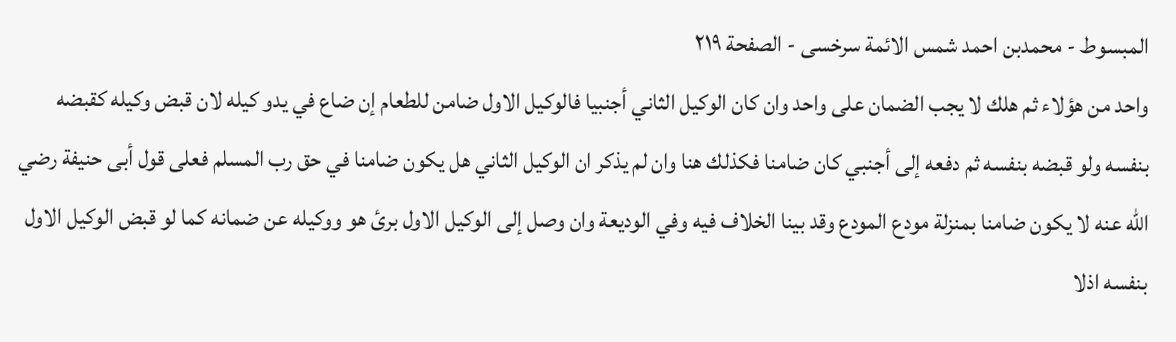المبسوط - محمدبن احمد شمس الائمة سرخسی - الصفحة ٢١٩
واحد من هؤلاء ثم هلك لا يجب الضمان على واحد وان كان الوكيل الثاني أجنبيا فالوكيل الاول ضامن للطعام إن ضاع في يدو كيله لان قبض وكيله كقبضه بنفسه ولو قبضه بنفسه ثم دفعه إلى أجنبي كان ضامنا فكذلك هنا وان لم يذكر ان الوكيل الثاني هل يكون ضامنا في حق رب المسلم فعلى قول أبى حنيفة رضي الله عنه لا يكون ضامنا بمنزلة مودع المودع وقد بينا الخلاف فيه وفي الوديعة وان وصل إلى الوكيل الاول برئ هو ووكيله عن ضمانه كما لو قبض الوكيل الاول بنفسه اذلا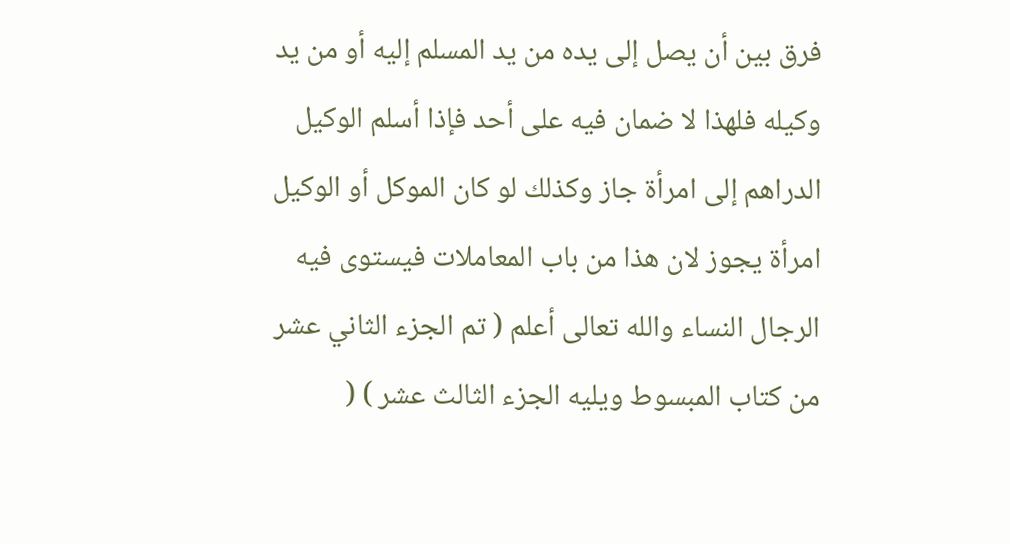فرق بين أن يصل إلى يده من يد المسلم إليه أو من يد وكيله فلهذا لا ضمان فيه على أحد فإذا أسلم الوكيل الدراهم إلى امرأة جاز وكذلك لو كان الموكل أو الوكيل امرأة يجوز لان هذا من باب المعاملات فيستوى فيه الرجال النساء والله تعالى أعلم ( تم الجزء الثاني عشر من كتاب المبسوط ويليه الجزء الثالث عشر ) (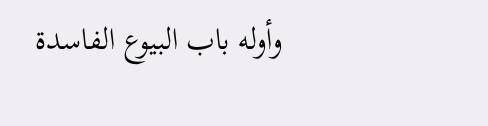وأوله باب البيوع الفاسدة